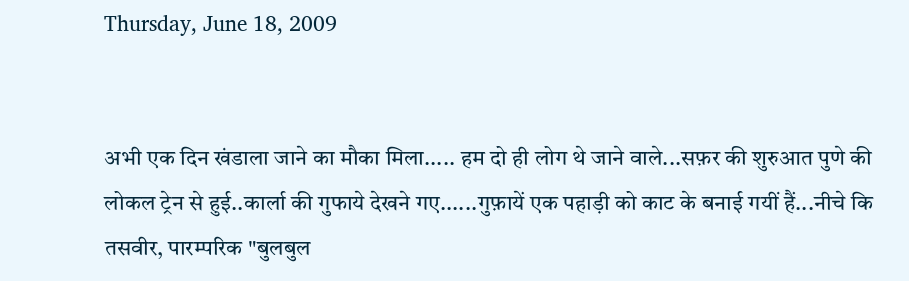Thursday, June 18, 2009


अभी एक दिन खंडाला जाने का मौका मिला..... हम दो ही लोग थे जाने वाले...सफ़र की शुरुआत पुणे की लोकल ट्रेन से हुई..कार्ला की गुफाये देखने गए......गुफ़ायें एक पहाड़ी को काट के बनाई गयीं हैं...नीचे कि तसवीर, पारम्परिक "बुलबुल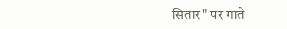सितार" पर गाते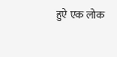हुऐ एक लोक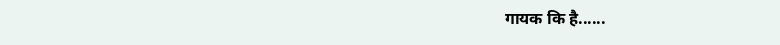गायक कि है......